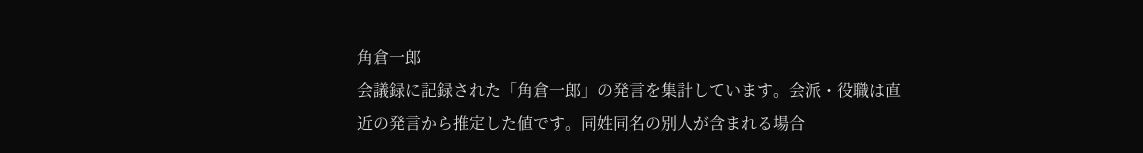角倉一郎
会議録に記録された「角倉一郎」の発言を集計しています。会派・役職は直近の発言から推定した値です。同姓同名の別人が含まれる場合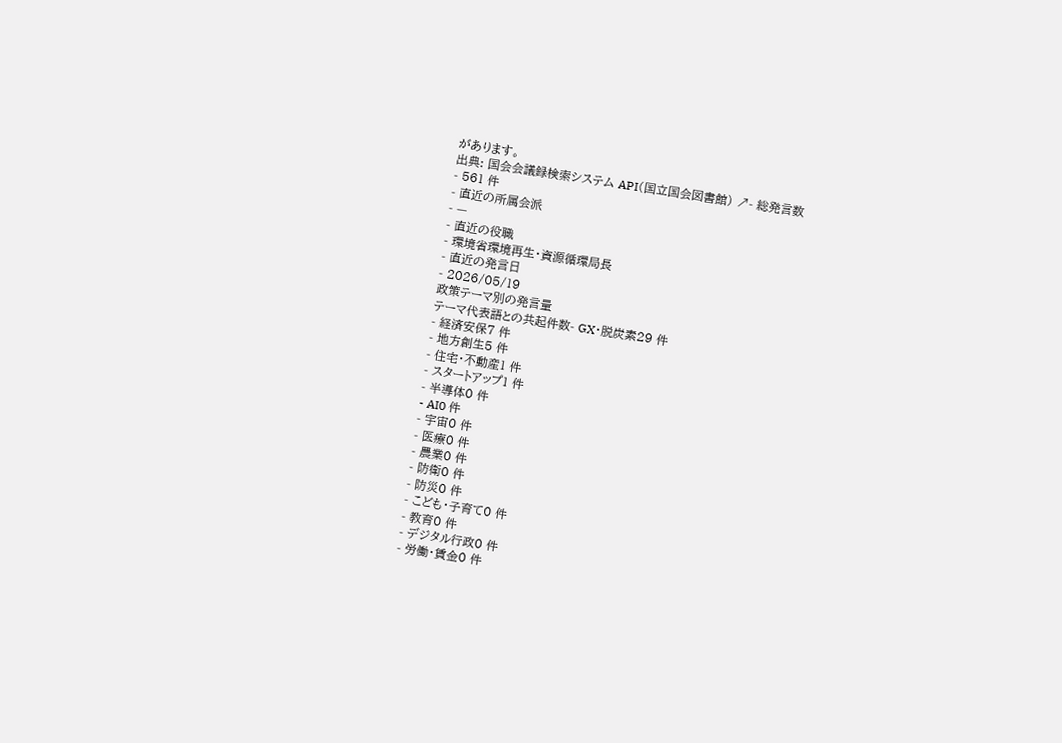があります。
出典: 国会会議録検索システム API(国立国会図書館) ↗- 総発言数
- 561 件
- 直近の所属会派
- —
- 直近の役職
- 環境省環境再生・資源循環局長
- 直近の発言日
- 2026/05/19
政策テーマ別の発言量
テーマ代表語との共起件数- GX・脱炭素29 件
- 経済安保7 件
- 地方創生5 件
- 住宅・不動産1 件
- スタートアップ1 件
- 半導体0 件
- AI0 件
- 宇宙0 件
- 医療0 件
- 農業0 件
- 防衛0 件
- 防災0 件
- こども・子育て0 件
- 教育0 件
- デジタル行政0 件
- 労働・賃金0 件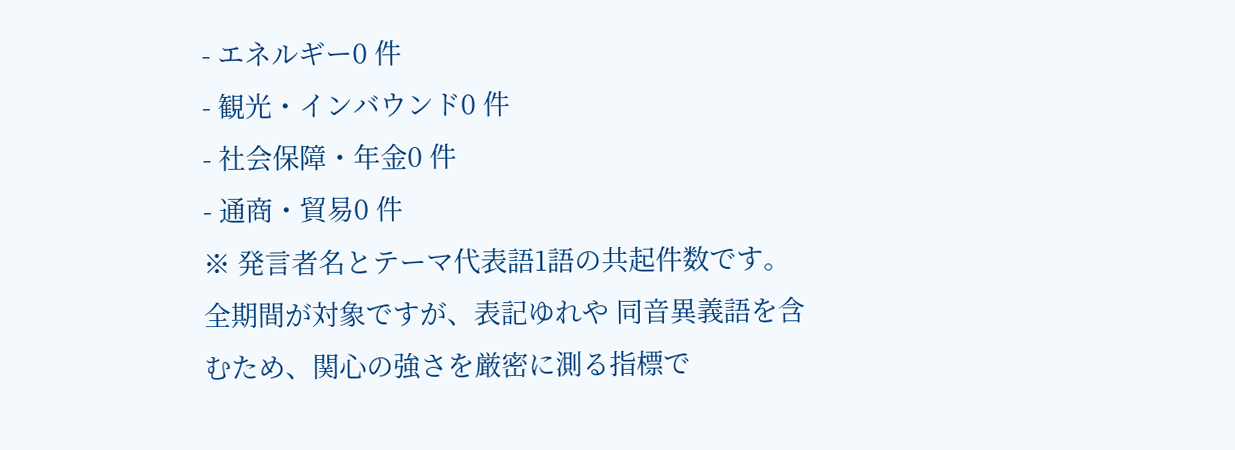- エネルギー0 件
- 観光・インバウンド0 件
- 社会保障・年金0 件
- 通商・貿易0 件
※ 発言者名とテーマ代表語1語の共起件数です。全期間が対象ですが、表記ゆれや 同音異義語を含むため、関心の強さを厳密に測る指標で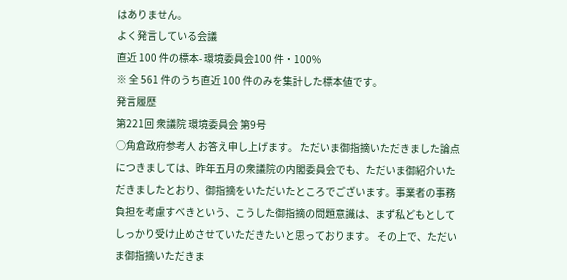はありません。
よく発言している会議
直近 100 件の標本- 環境委員会100 件・100%
※ 全 561 件のうち直近 100 件のみを集計した標本値です。
発言履歴
第221回 衆議院 環境委員会 第9号
○角倉政府参考人 お答え申し上げます。 ただいま御指摘いただきました論点につきましては、昨年五月の衆議院の内閣委員会でも、ただいま御紹介いただきましたとおり、御指摘をいただいたところでございます。事業者の事務負担を考慮すべきという、こうした御指摘の問題意識は、まず私どもとしてしっかり受け止めさせていただきたいと思っております。 その上で、ただいま御指摘いただきま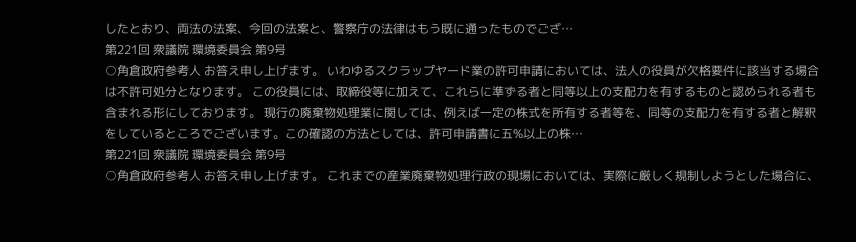したとおり、両法の法案、今回の法案と、警察庁の法律はもう既に通ったものでござ…
第221回 衆議院 環境委員会 第9号
○角倉政府参考人 お答え申し上げます。 いわゆるスクラップヤード業の許可申請においては、法人の役員が欠格要件に該当する場合は不許可処分となります。 この役員には、取締役等に加えて、これらに準ずる者と同等以上の支配力を有するものと認められる者も含まれる形にしております。 現行の廃棄物処理業に関しては、例えば一定の株式を所有する者等を、同等の支配力を有する者と解釈をしているところでございます。この確認の方法としては、許可申請書に五%以上の株…
第221回 衆議院 環境委員会 第9号
○角倉政府参考人 お答え申し上げます。 これまでの産業廃棄物処理行政の現場においては、実際に厳しく規制しようとした場合に、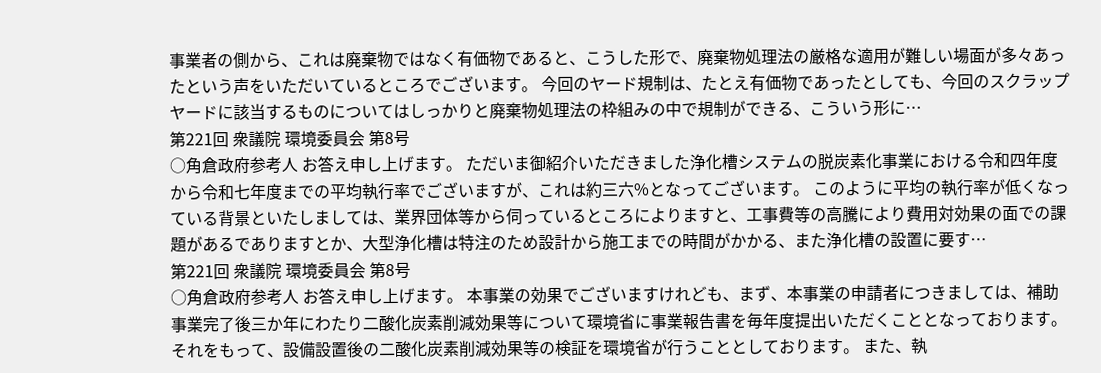事業者の側から、これは廃棄物ではなく有価物であると、こうした形で、廃棄物処理法の厳格な適用が難しい場面が多々あったという声をいただいているところでございます。 今回のヤード規制は、たとえ有価物であったとしても、今回のスクラップヤードに該当するものについてはしっかりと廃棄物処理法の枠組みの中で規制ができる、こういう形に…
第221回 衆議院 環境委員会 第8号
○角倉政府参考人 お答え申し上げます。 ただいま御紹介いただきました浄化槽システムの脱炭素化事業における令和四年度から令和七年度までの平均執行率でございますが、これは約三六%となってございます。 このように平均の執行率が低くなっている背景といたしましては、業界団体等から伺っているところによりますと、工事費等の高騰により費用対効果の面での課題があるでありますとか、大型浄化槽は特注のため設計から施工までの時間がかかる、また浄化槽の設置に要す…
第221回 衆議院 環境委員会 第8号
○角倉政府参考人 お答え申し上げます。 本事業の効果でございますけれども、まず、本事業の申請者につきましては、補助事業完了後三か年にわたり二酸化炭素削減効果等について環境省に事業報告書を毎年度提出いただくこととなっております。それをもって、設備設置後の二酸化炭素削減効果等の検証を環境省が行うこととしております。 また、執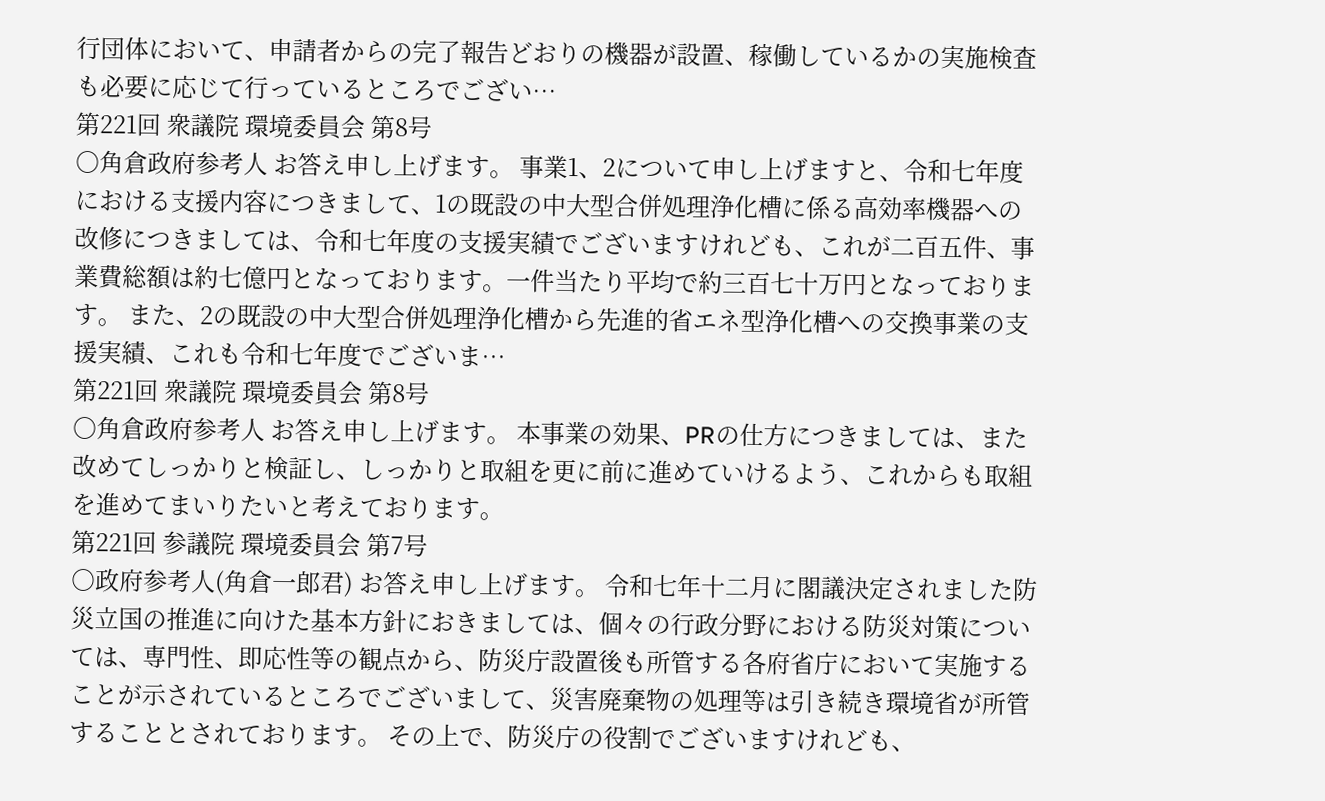行団体において、申請者からの完了報告どおりの機器が設置、稼働しているかの実施検査も必要に応じて行っているところでござい…
第221回 衆議院 環境委員会 第8号
○角倉政府参考人 お答え申し上げます。 事業1、2について申し上げますと、令和七年度における支援内容につきまして、1の既設の中大型合併処理浄化槽に係る高効率機器への改修につきましては、令和七年度の支援実績でございますけれども、これが二百五件、事業費総額は約七億円となっております。一件当たり平均で約三百七十万円となっております。 また、2の既設の中大型合併処理浄化槽から先進的省エネ型浄化槽への交換事業の支援実績、これも令和七年度でございま…
第221回 衆議院 環境委員会 第8号
○角倉政府参考人 お答え申し上げます。 本事業の効果、PRの仕方につきましては、また改めてしっかりと検証し、しっかりと取組を更に前に進めていけるよう、これからも取組を進めてまいりたいと考えております。
第221回 参議院 環境委員会 第7号
○政府参考人(角倉一郎君) お答え申し上げます。 令和七年十二月に閣議決定されました防災立国の推進に向けた基本方針におきましては、個々の行政分野における防災対策については、専門性、即応性等の観点から、防災庁設置後も所管する各府省庁において実施することが示されているところでございまして、災害廃棄物の処理等は引き続き環境省が所管することとされております。 その上で、防災庁の役割でございますけれども、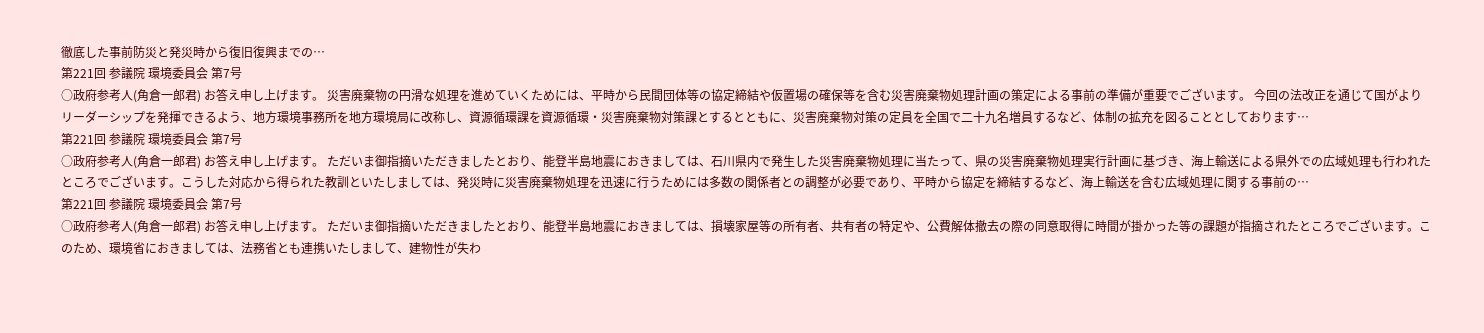徹底した事前防災と発災時から復旧復興までの…
第221回 参議院 環境委員会 第7号
○政府参考人(角倉一郎君) お答え申し上げます。 災害廃棄物の円滑な処理を進めていくためには、平時から民間団体等の協定締結や仮置場の確保等を含む災害廃棄物処理計画の策定による事前の準備が重要でございます。 今回の法改正を通じて国がよりリーダーシップを発揮できるよう、地方環境事務所を地方環境局に改称し、資源循環課を資源循環・災害廃棄物対策課とするとともに、災害廃棄物対策の定員を全国で二十九名増員するなど、体制の拡充を図ることとしております…
第221回 参議院 環境委員会 第7号
○政府参考人(角倉一郎君) お答え申し上げます。 ただいま御指摘いただきましたとおり、能登半島地震におきましては、石川県内で発生した災害廃棄物処理に当たって、県の災害廃棄物処理実行計画に基づき、海上輸送による県外での広域処理も行われたところでございます。こうした対応から得られた教訓といたしましては、発災時に災害廃棄物処理を迅速に行うためには多数の関係者との調整が必要であり、平時から協定を締結するなど、海上輸送を含む広域処理に関する事前の…
第221回 参議院 環境委員会 第7号
○政府参考人(角倉一郎君) お答え申し上げます。 ただいま御指摘いただきましたとおり、能登半島地震におきましては、損壊家屋等の所有者、共有者の特定や、公費解体撤去の際の同意取得に時間が掛かった等の課題が指摘されたところでございます。このため、環境省におきましては、法務省とも連携いたしまして、建物性が失わ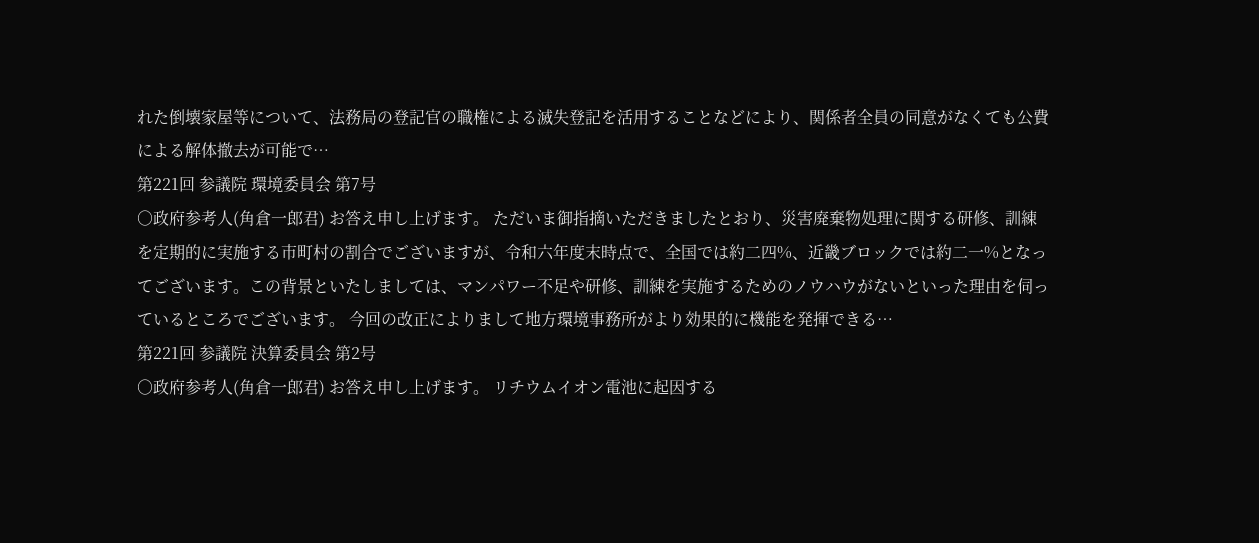れた倒壊家屋等について、法務局の登記官の職権による滅失登記を活用することなどにより、関係者全員の同意がなくても公費による解体撤去が可能で…
第221回 参議院 環境委員会 第7号
○政府参考人(角倉一郎君) お答え申し上げます。 ただいま御指摘いただきましたとおり、災害廃棄物処理に関する研修、訓練を定期的に実施する市町村の割合でございますが、令和六年度末時点で、全国では約二四%、近畿ブロックでは約二一%となってございます。この背景といたしましては、マンパワー不足や研修、訓練を実施するためのノウハウがないといった理由を伺っているところでございます。 今回の改正によりまして地方環境事務所がより効果的に機能を発揮できる…
第221回 参議院 決算委員会 第2号
○政府参考人(角倉一郎君) お答え申し上げます。 リチウムイオン電池に起因する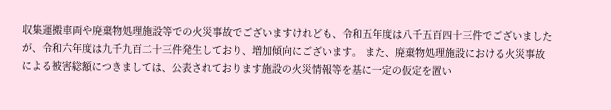収集運搬車両や廃棄物処理施設等での火災事故でございますけれども、令和五年度は八千五百四十三件でございましたが、令和六年度は九千九百二十三件発生しており、増加傾向にございます。 また、廃棄物処理施設における火災事故による被害総額につきましては、公表されております施設の火災情報等を基に一定の仮定を置い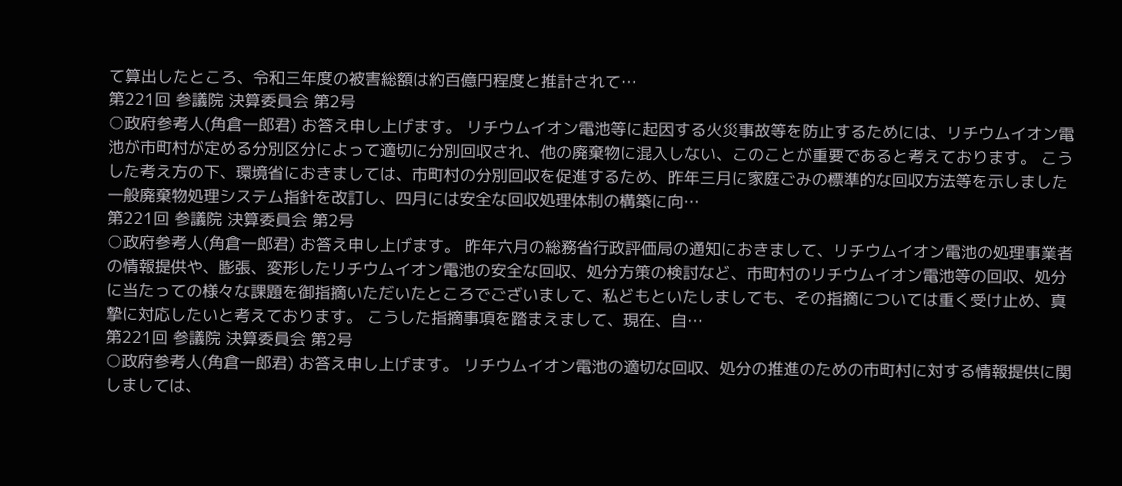て算出したところ、令和三年度の被害総額は約百億円程度と推計されて…
第221回 参議院 決算委員会 第2号
○政府参考人(角倉一郎君) お答え申し上げます。 リチウムイオン電池等に起因する火災事故等を防止するためには、リチウムイオン電池が市町村が定める分別区分によって適切に分別回収され、他の廃棄物に混入しない、このことが重要であると考えております。 こうした考え方の下、環境省におきましては、市町村の分別回収を促進するため、昨年三月に家庭ごみの標準的な回収方法等を示しました一般廃棄物処理システム指針を改訂し、四月には安全な回収処理体制の構築に向…
第221回 参議院 決算委員会 第2号
○政府参考人(角倉一郎君) お答え申し上げます。 昨年六月の総務省行政評価局の通知におきまして、リチウムイオン電池の処理事業者の情報提供や、膨張、変形したリチウムイオン電池の安全な回収、処分方策の検討など、市町村のリチウムイオン電池等の回収、処分に当たっての様々な課題を御指摘いただいたところでございまして、私どもといたしましても、その指摘については重く受け止め、真摯に対応したいと考えております。 こうした指摘事項を踏まえまして、現在、自…
第221回 参議院 決算委員会 第2号
○政府参考人(角倉一郎君) お答え申し上げます。 リチウムイオン電池の適切な回収、処分の推進のための市町村に対する情報提供に関しましては、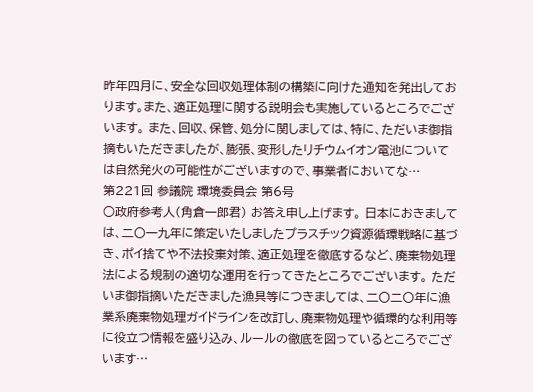昨年四月に、安全な回収処理体制の構築に向けた通知を発出しております。また、適正処理に関する説明会も実施しているところでございます。 また、回収、保管、処分に関しましては、特に、ただいま御指摘もいただきましたが、膨張、変形したリチウムイオン電池については自然発火の可能性がございますので、事業者においてな…
第221回 参議院 環境委員会 第6号
○政府参考人(角倉一郎君) お答え申し上げます。 日本におきましては、二〇一九年に策定いたしましたプラスチック資源循環戦略に基づき、ポイ捨てや不法投棄対策、適正処理を徹底するなど、廃棄物処理法による規制の適切な運用を行ってきたところでございます。 ただいま御指摘いただきました漁具等につきましては、二〇二〇年に漁業系廃棄物処理ガイドラインを改訂し、廃棄物処理や循環的な利用等に役立つ情報を盛り込み、ルールの徹底を図っているところでございます…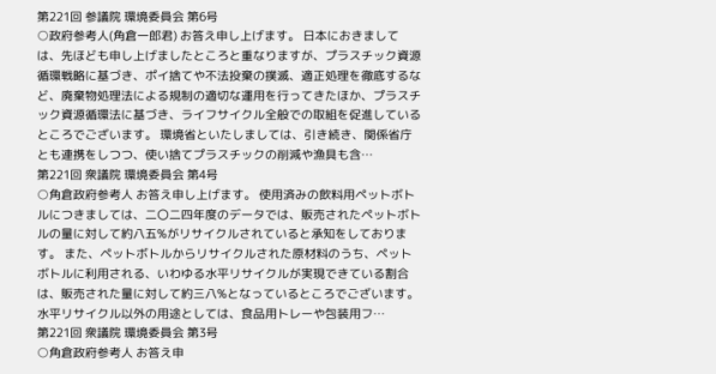第221回 参議院 環境委員会 第6号
○政府参考人(角倉一郎君) お答え申し上げます。 日本におきましては、先ほども申し上げましたところと重なりますが、プラスチック資源循環戦略に基づき、ポイ捨てや不法投棄の撲滅、適正処理を徹底するなど、廃棄物処理法による規制の適切な運用を行ってきたほか、プラスチック資源循環法に基づき、ライフサイクル全般での取組を促進しているところでございます。 環境省といたしましては、引き続き、関係省庁とも連携をしつつ、使い捨てプラスチックの削減や漁具も含…
第221回 衆議院 環境委員会 第4号
○角倉政府参考人 お答え申し上げます。 使用済みの飲料用ペットボトルにつきましては、二〇二四年度のデータでは、販売されたペットボトルの量に対して約八五%がリサイクルされていると承知をしております。 また、ペットボトルからリサイクルされた原材料のうち、ペットボトルに利用される、いわゆる水平リサイクルが実現できている割合は、販売された量に対して約三八%となっているところでございます。 水平リサイクル以外の用途としては、食品用トレーや包装用フ…
第221回 衆議院 環境委員会 第3号
○角倉政府参考人 お答え申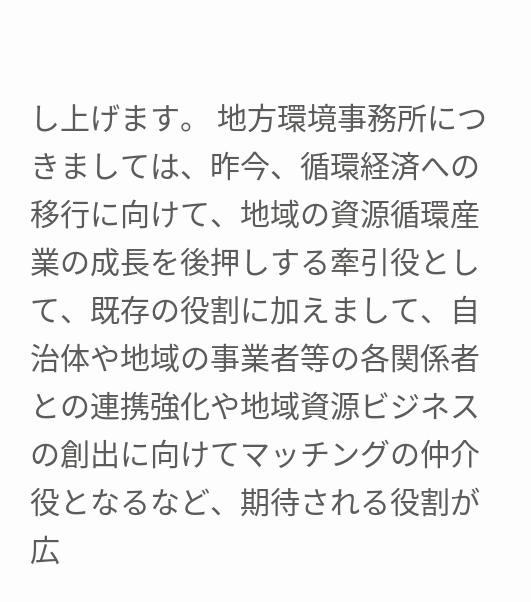し上げます。 地方環境事務所につきましては、昨今、循環経済への移行に向けて、地域の資源循環産業の成長を後押しする牽引役として、既存の役割に加えまして、自治体や地域の事業者等の各関係者との連携強化や地域資源ビジネスの創出に向けてマッチングの仲介役となるなど、期待される役割が広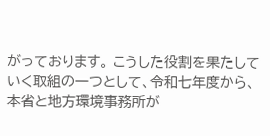がっております。 こうした役割を果たしていく取組の一つとして、令和七年度から、本省と地方環境事務所が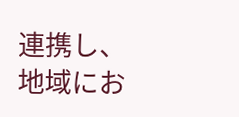連携し、地域にお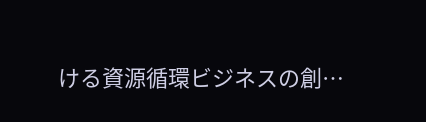ける資源循環ビジネスの創…